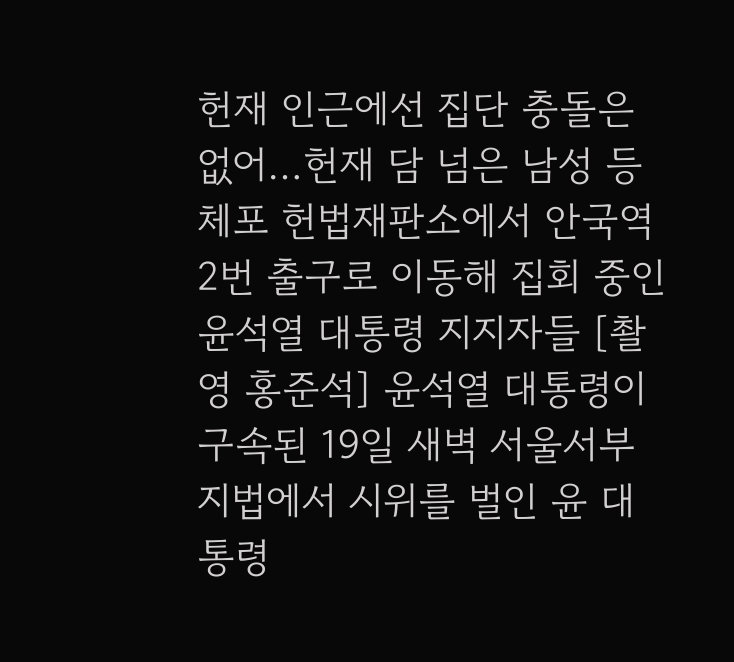헌재 인근에선 집단 충돌은 없어…헌재 담 넘은 남성 등 체포 헌법재판소에서 안국역 2번 출구로 이동해 집회 중인 윤석열 대통령 지지자들 [촬영 홍준석] 윤석열 대통령이 구속된 19일 새벽 서울서부지법에서 시위를 벌인 윤 대통령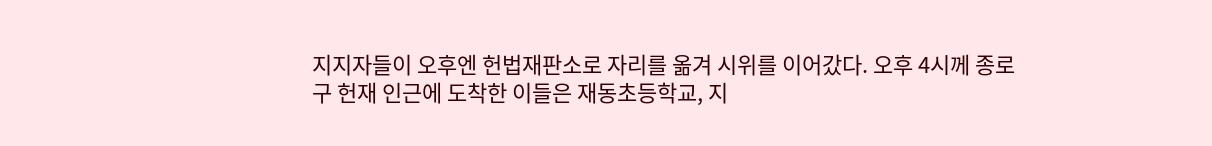지지자들이 오후엔 헌법재판소로 자리를 옮겨 시위를 이어갔다. 오후 4시께 종로구 헌재 인근에 도착한 이들은 재동초등학교, 지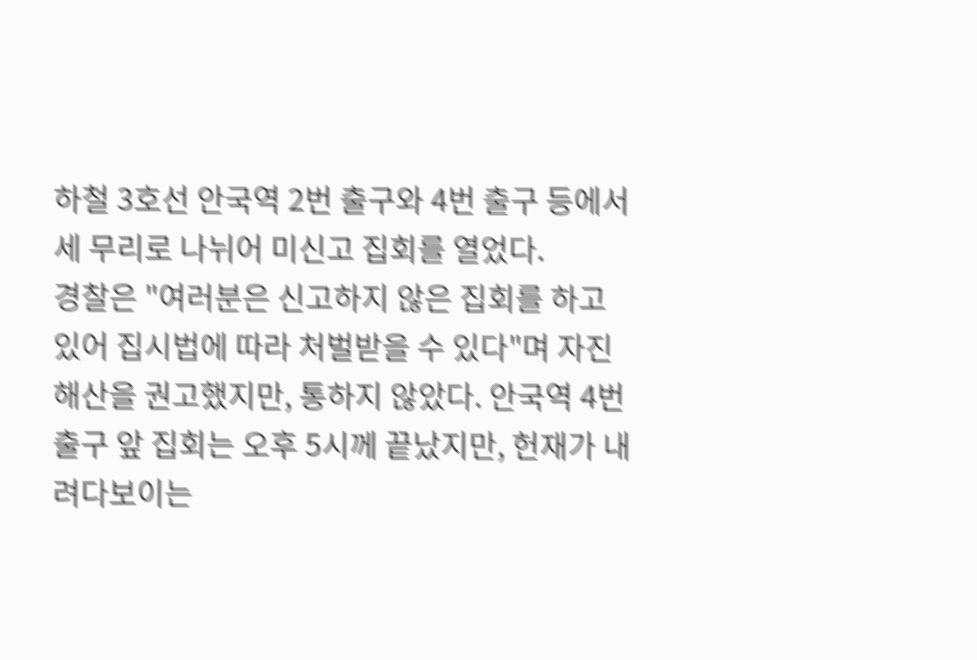하철 3호선 안국역 2번 출구와 4번 출구 등에서 세 무리로 나뉘어 미신고 집회를 열었다.
경찰은 "여러분은 신고하지 않은 집회를 하고 있어 집시법에 따라 처벌받을 수 있다"며 자진 해산을 권고했지만, 통하지 않았다. 안국역 4번 출구 앞 집회는 오후 5시께 끝났지만, 헌재가 내려다보이는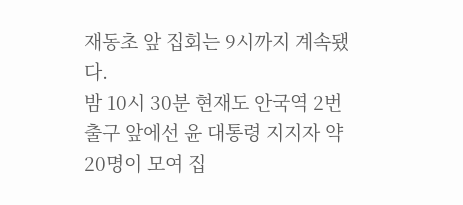재동초 앞 집회는 9시까지 계속됐다.
밤 10시 30분 현재도 안국역 2번 출구 앞에선 윤 대통령 지지자 약 20명이 모여 집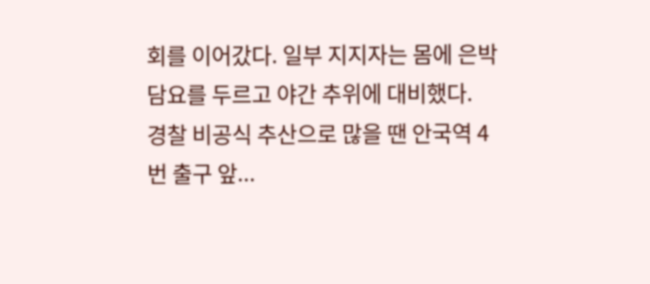회를 이어갔다. 일부 지지자는 몸에 은박 담요를 두르고 야간 추위에 대비했다.
경찰 비공식 추산으로 많을 땐 안국역 4번 출구 앞...